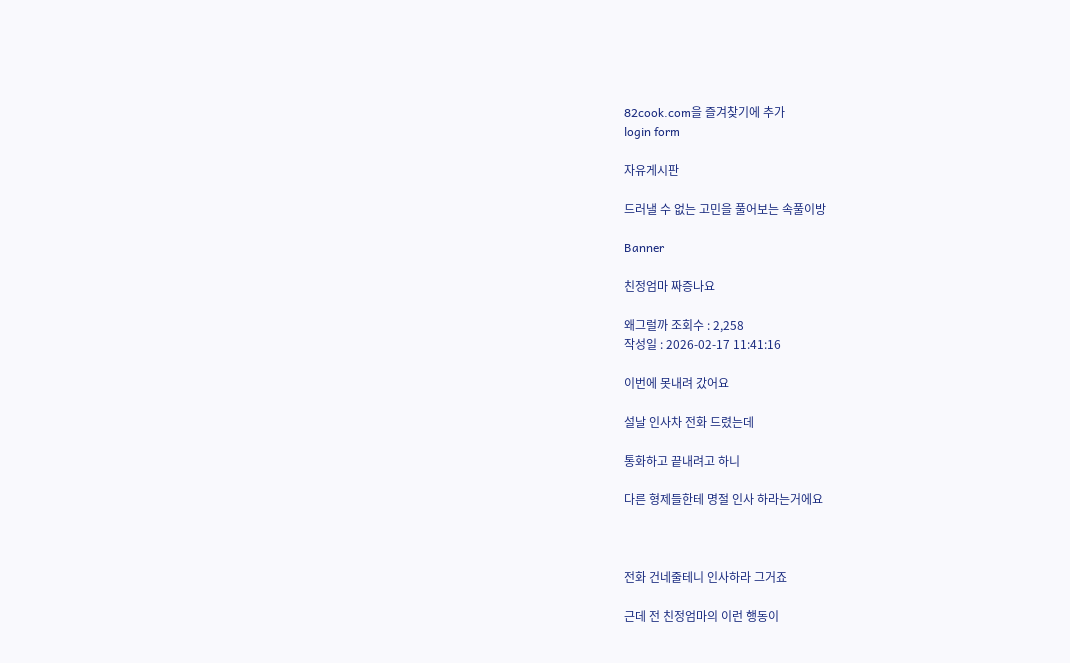82cook.com을 즐겨찾기에 추가
login form

자유게시판

드러낼 수 없는 고민을 풀어보는 속풀이방

Banner

친정엄마 짜증나요

왜그럴까 조회수 : 2,258
작성일 : 2026-02-17 11:41:16

이번에 못내려 갔어요

설날 인사차 전화 드렸는데

통화하고 끝내려고 하니

다른 형제들한테 명절 인사 하라는거에요



전화 건네줄테니 인사하라 그거죠

근데 전 친정엄마의 이런 행동이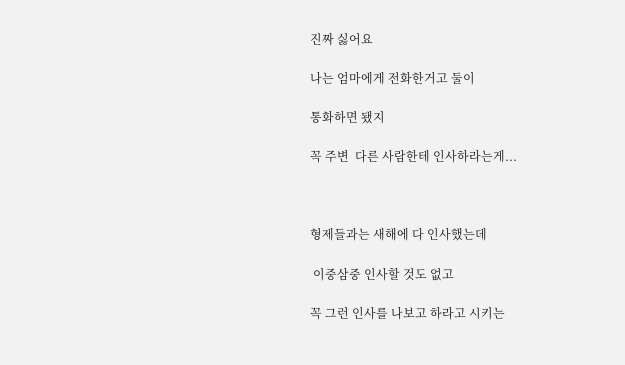진짜 싫어요

나는 엄마에게 전화한거고 둘이

통화하면 됐지

꼭 주변  다른 사람한테 인사하라는게...



형제들과는 새해에 다 인사했는데

 이중삼중 인사할 것도 없고

꼭 그런 인사를 나보고 하라고 시키는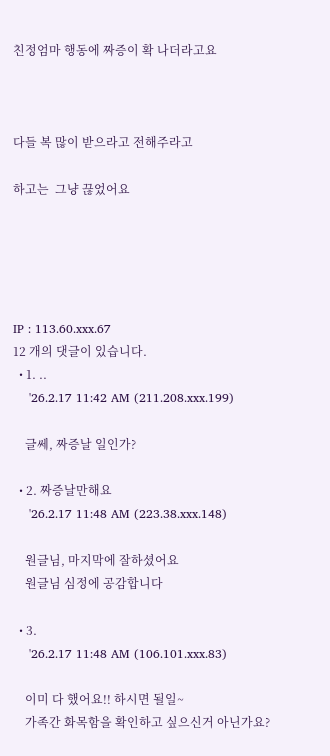친정엄마 행동에 짜증이 확 나더라고요



다들 복 많이 받으라고 전해주라고

하고는  그냥 끊었어요





IP : 113.60.xxx.67
12 개의 댓글이 있습니다.
  • 1. ..
    '26.2.17 11:42 AM (211.208.xxx.199)

    글쎄, 짜증날 일인가?

  • 2. 짜증날만해요
    '26.2.17 11:48 AM (223.38.xxx.148)

    원글님, 마지막에 잘하셨어요
    원글님 심정에 공감합니다

  • 3.
    '26.2.17 11:48 AM (106.101.xxx.83)

    이미 다 했어요!! 하시면 될일~
    가족간 화목함을 확인하고 싶으신거 아닌가요?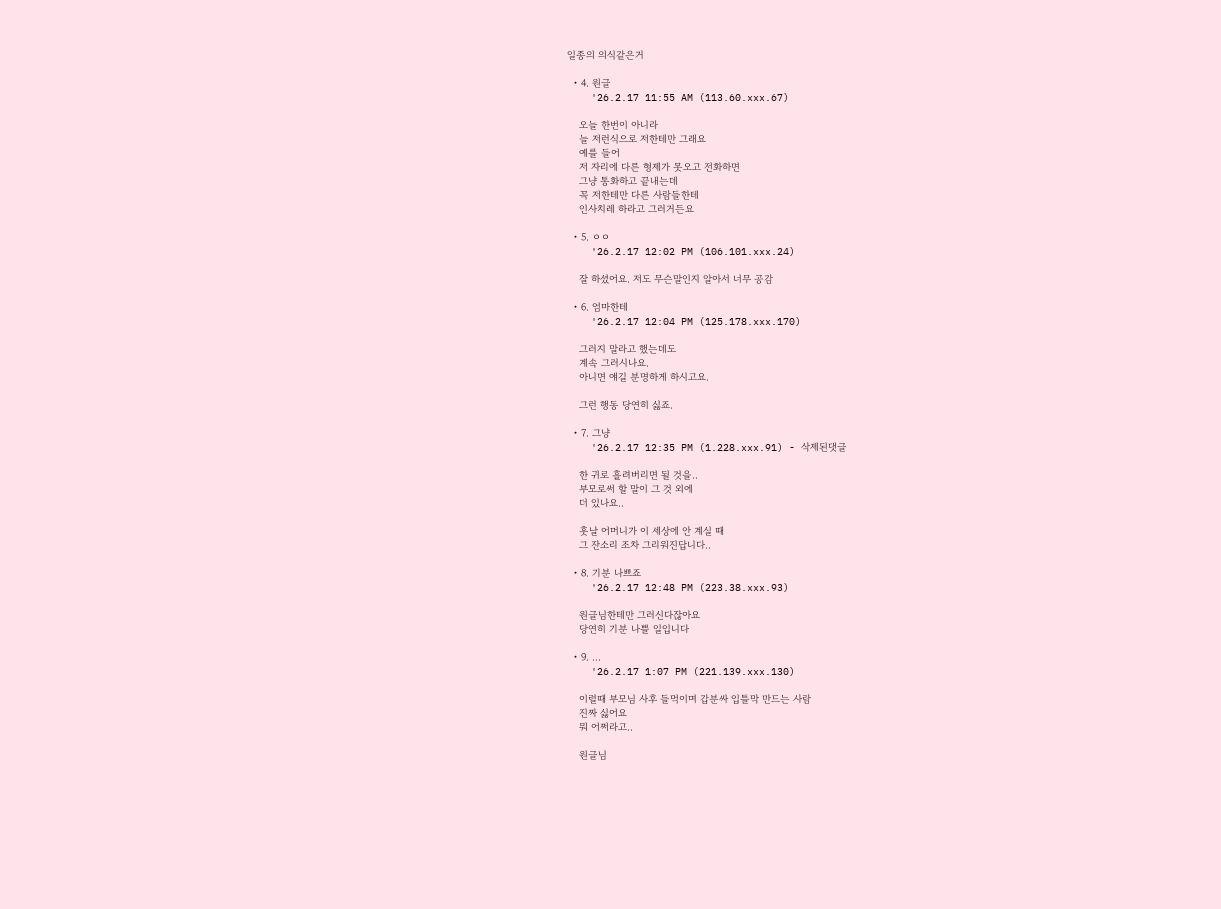일종의 의식같은거

  • 4. 원글
    '26.2.17 11:55 AM (113.60.xxx.67)

    오늘 한번이 아니라
    늘 저런식으로 저한테만 그래요
    예를 들어
    저 자리에 다른 형제가 못오고 전화하면
    그냥 통화하고 끝내는데
    꼭 저한테만 다른 사람들한테
    인사치레 하라고 그러거든요

  • 5. ㅇㅇ
    '26.2.17 12:02 PM (106.101.xxx.24)

    잘 하셨어요. 저도 무슨말인지 알아서 너무 공감

  • 6. 엄마한테
    '26.2.17 12:04 PM (125.178.xxx.170)

    그러지 말라고 했는데도
    계속 그러시나요.
    아니면 얘길 분명하게 하시고요.

    그런 행동 당연히 싫죠.

  • 7. 그냥
    '26.2.17 12:35 PM (1.228.xxx.91) - 삭제된댓글

    한 귀로 흘려버리면 될 것을..
    부모로써 할 말이 그 것 외에
    더 있나요..

    훗날 어머니가 이 세상에 안 계실 때
    그 잔소리 조차 그리워진답니다..

  • 8. 기분 나쁘죠
    '26.2.17 12:48 PM (223.38.xxx.93)

    원글님한테만 그러신다잖아요
    당연히 기분 나쁠 일입니다

  • 9. ...
    '26.2.17 1:07 PM (221.139.xxx.130)

    이럴때 부모님 사후 들먹이며 갑분싸 입틀막 만드는 사람
    진짜 싫어요
    뭐 어쩌라고..

    원글님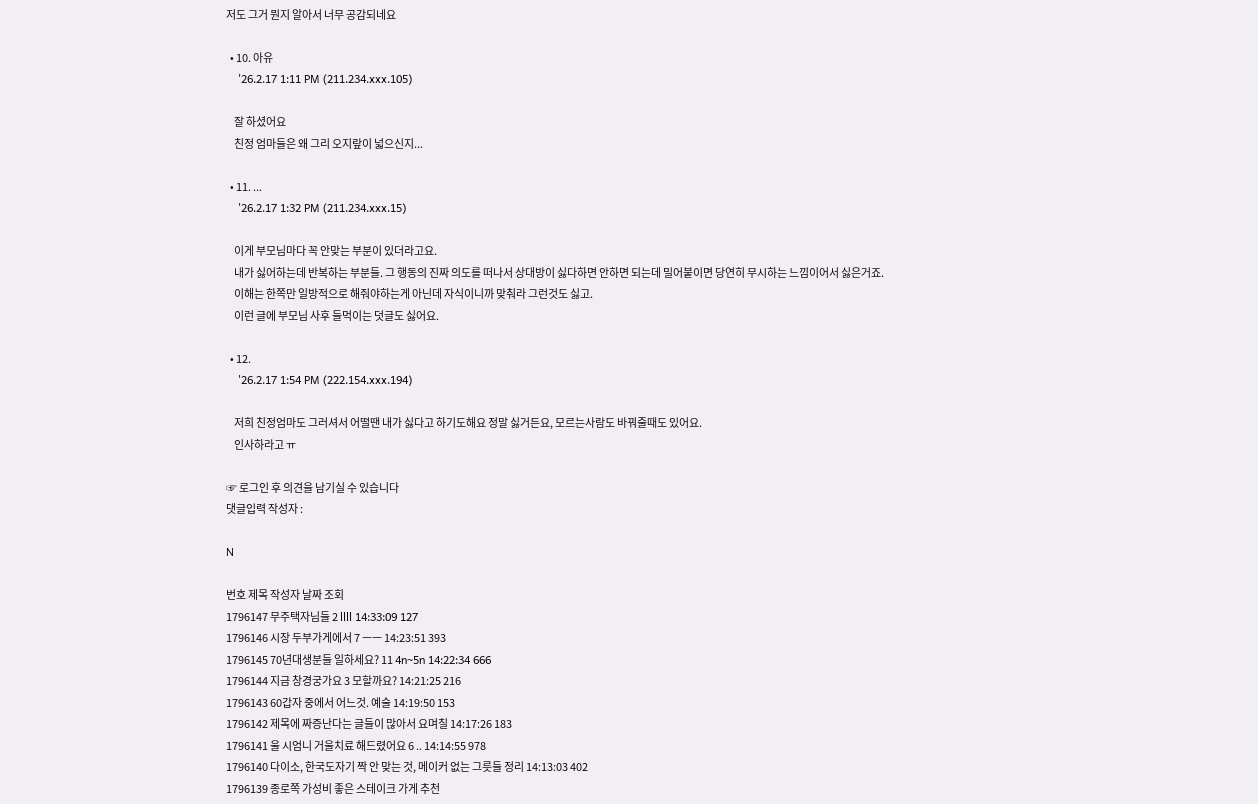저도 그거 뭔지 알아서 너무 공감되네요

  • 10. 아유
    '26.2.17 1:11 PM (211.234.xxx.105)

    잘 하셨어요
    친정 엄마들은 왜 그리 오지랖이 넓으신지...

  • 11. ...
    '26.2.17 1:32 PM (211.234.xxx.15)

    이게 부모님마다 꼭 안맞는 부분이 있더라고요.
    내가 싫어하는데 반복하는 부분들. 그 행동의 진짜 의도를 떠나서 상대방이 싫다하면 안하면 되는데 밀어붙이면 당연히 무시하는 느낌이어서 싫은거죠.
    이해는 한쪽만 일방적으로 해줘야하는게 아닌데 자식이니까 맞춰라 그런것도 싫고.
    이런 글에 부모님 사후 들먹이는 덧글도 싫어요.

  • 12.
    '26.2.17 1:54 PM (222.154.xxx.194)

    저희 친정엄마도 그러셔서 어떨땐 내가 싫다고 하기도해요 정말 싫거든요, 모르는사람도 바꿔줄때도 있어요.
    인사하라고 ㅠ

☞ 로그인 후 의견을 남기실 수 있습니다
댓글입력 작성자 :

N

번호 제목 작성자 날짜 조회
1796147 무주택자님들 2 llll 14:33:09 127
1796146 시장 두부가게에서 7 ㅡㅡ 14:23:51 393
1796145 70년대생분들 일하세요? 11 4n~5n 14:22:34 666
1796144 지금 창경궁가요 3 모할까요? 14:21:25 216
1796143 60갑자 중에서 어느것. 예술 14:19:50 153
1796142 제목에 짜증난다는 글들이 많아서 요며칠 14:17:26 183
1796141 울 시엄니 거울치료 해드렸어요 6 .. 14:14:55 978
1796140 다이소, 한국도자기 짝 안 맞는 것, 메이커 없는 그릇들 정리 14:13:03 402
1796139 종로쪽 가성비 좋은 스테이크 가게 추천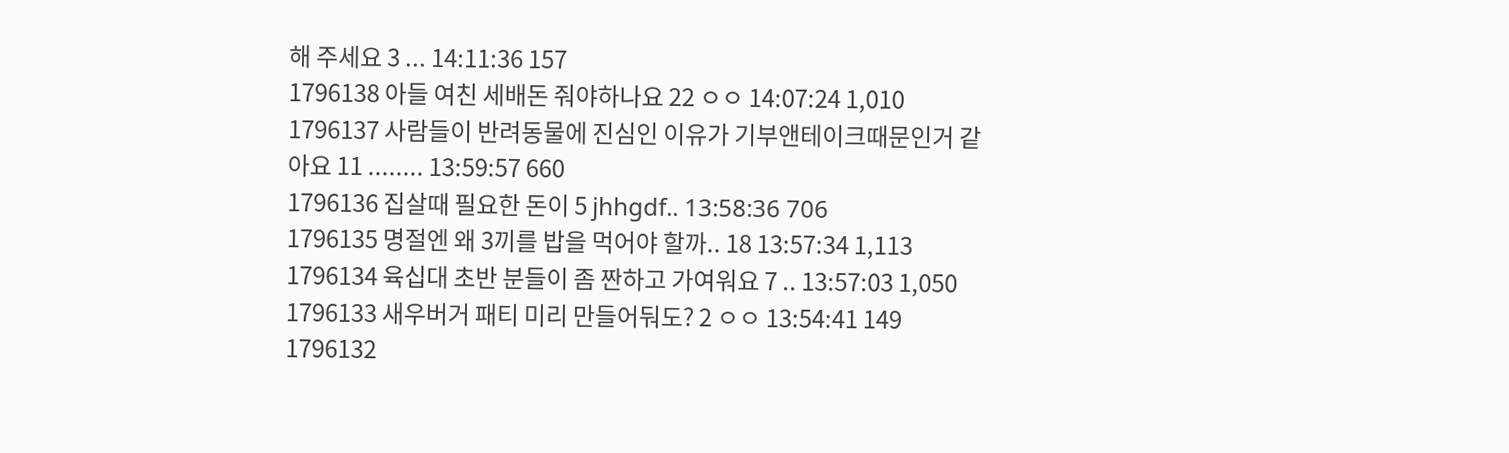해 주세요 3 ... 14:11:36 157
1796138 아들 여친 세배돈 줘야하나요 22 ㅇㅇ 14:07:24 1,010
1796137 사람들이 반려동물에 진심인 이유가 기부앤테이크때문인거 같아요 11 ........ 13:59:57 660
1796136 집살때 필요한 돈이 5 jhhgdf.. 13:58:36 706
1796135 명절엔 왜 3끼를 밥을 먹어야 할까.. 18 13:57:34 1,113
1796134 육십대 초반 분들이 좀 짠하고 가여워요 7 .. 13:57:03 1,050
1796133 새우버거 패티 미리 만들어둬도? 2 ㅇㅇ 13:54:41 149
1796132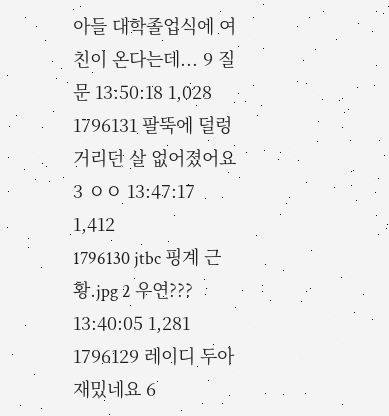아들 대학졸업식에 여친이 온다는데... 9 질문 13:50:18 1,028
1796131 팔뚝에 덜렁거리던 살 없어졌어요 3 ㅇㅇ 13:47:17 1,412
1796130 jtbc 핑계 근황.jpg 2 우연??? 13:40:05 1,281
1796129 레이디 두아 재밌네요 6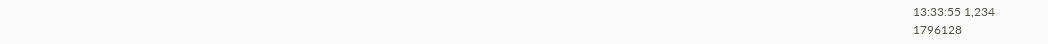13:33:55 1,234
1796128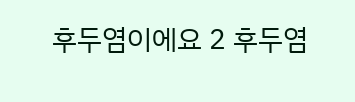후두염이에요 2 후두염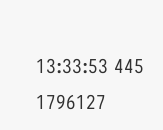13:33:53 445
1796127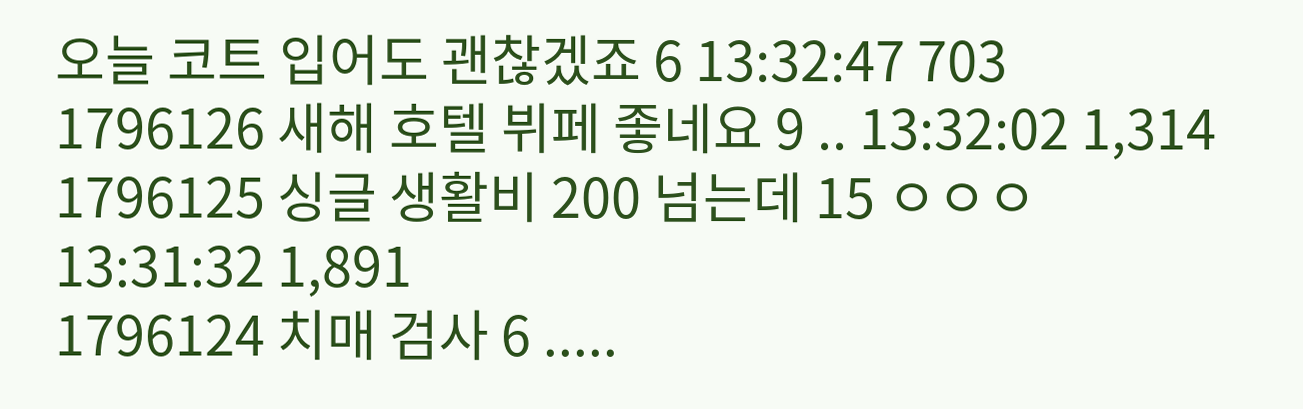오늘 코트 입어도 괜찮겠죠 6 13:32:47 703
1796126 새해 호텔 뷔페 좋네요 9 .. 13:32:02 1,314
1796125 싱글 생활비 200 넘는데 15 ㅇㅇㅇ 13:31:32 1,891
1796124 치매 검사 6 .....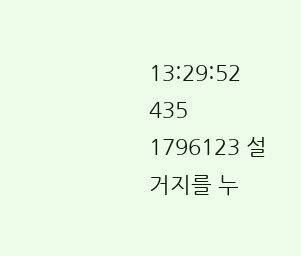13:29:52 435
1796123 설거지를 누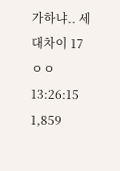가하냐.. 세대차이 17 ㅇㅇ 13:26:15 1,859